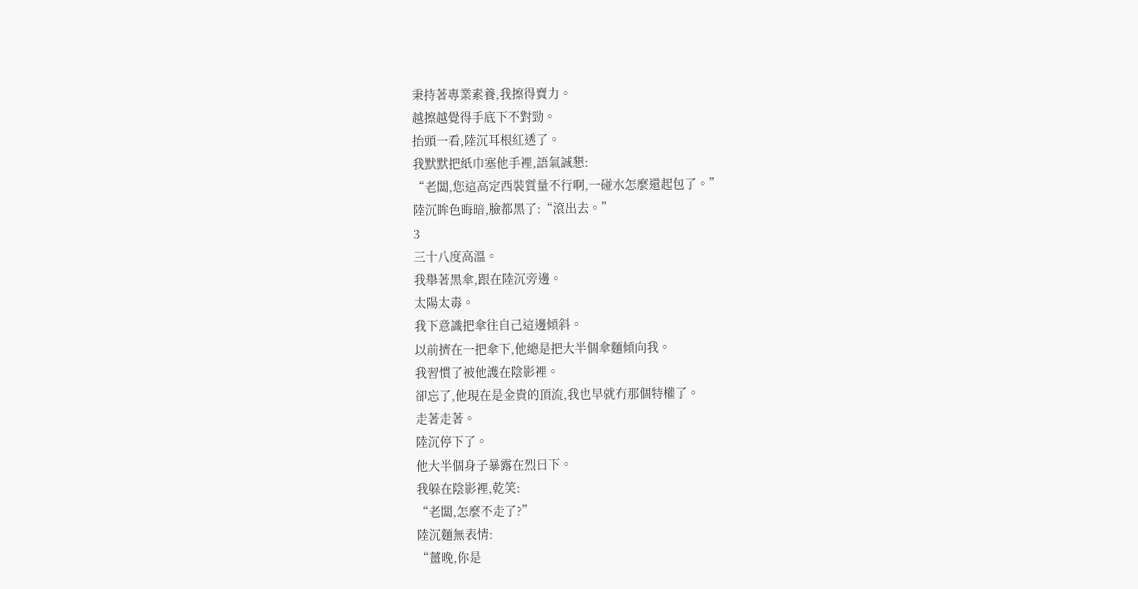秉持著專業素養,我擦得賣力。
越擦越覺得手底下不對勁。
抬頭一看,陸沉耳根紅透了。
我默默把紙巾塞他手裡,語氣誠懇:
“老闆,您這高定西裝質量不行啊,一碰水怎麼還起包了。”
陸沉眸色晦暗,臉都黑了:“滾出去。”
3
三十八度高溫。
我舉著黑傘,跟在陸沉旁邊。
太陽太毒。
我下意識把傘往自己這邊傾斜。
以前擠在一把傘下,他總是把大半個傘麵傾向我。
我習慣了被他護在陰影裡。
卻忘了,他現在是金貴的頂流,我也早就冇那個特權了。
走著走著。
陸沉停下了。
他大半個身子暴露在烈日下。
我躲在陰影裡,乾笑:
“老闆,怎麼不走了?”
陸沉麵無表情:
“薑晚,你是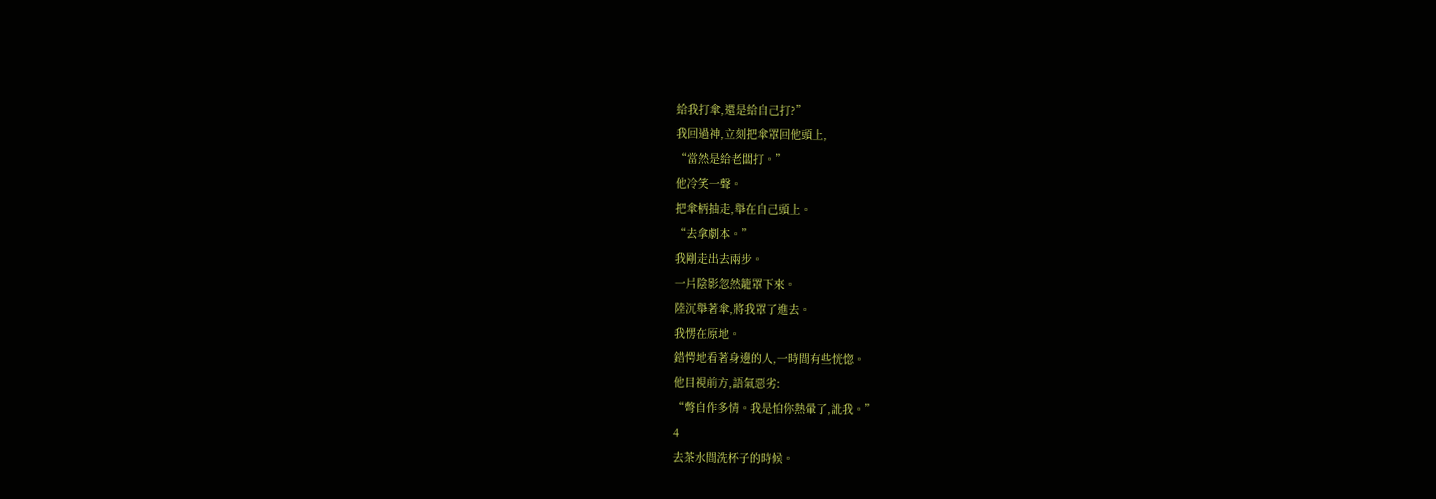給我打傘,還是給自己打?”
我回過神,立刻把傘罩回他頭上,
“當然是給老闆打。”
他冷笑一聲。
把傘柄抽走,舉在自己頭上。
“去拿劇本。”
我剛走出去兩步。
一片陰影忽然籠罩下來。
陸沉舉著傘,將我罩了進去。
我愣在原地。
錯愕地看著身邊的人,一時間有些恍惚。
他目視前方,語氣惡劣:
“彆自作多情。我是怕你熱暈了,訛我。”
4
去茶水間洗杯子的時候。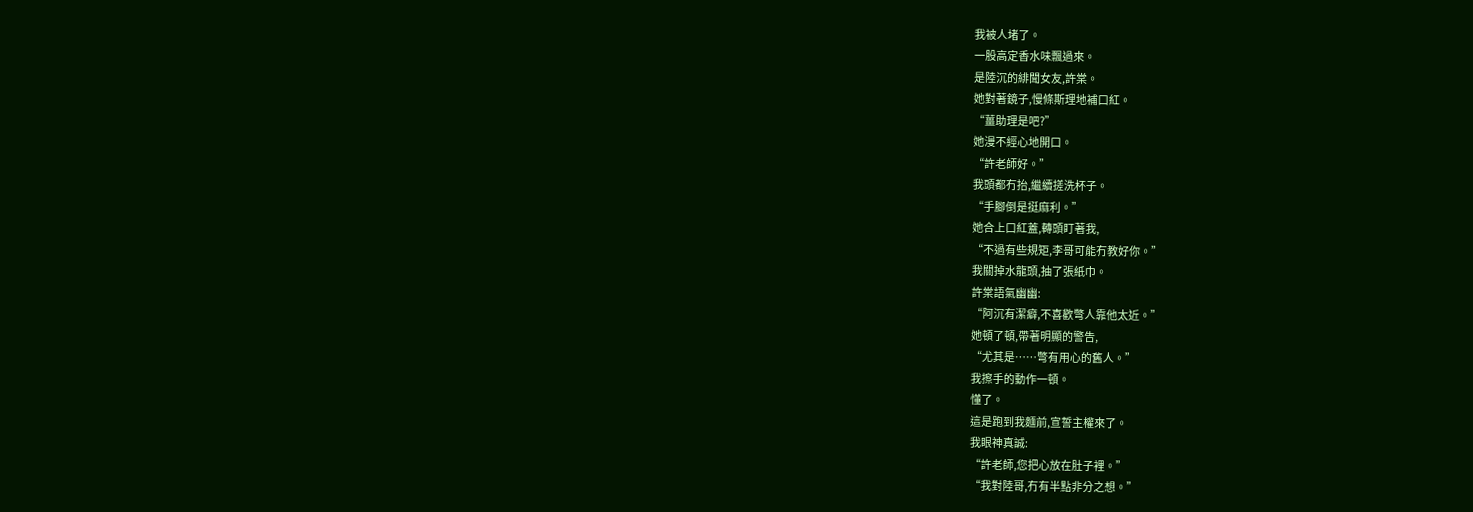我被人堵了。
一股高定香水味飄過來。
是陸沉的緋聞女友,許棠。
她對著鏡子,慢條斯理地補口紅。
“薑助理是吧?”
她漫不經心地開口。
“許老師好。”
我頭都冇抬,繼續搓洗杯子。
“手腳倒是挺麻利。”
她合上口紅蓋,轉頭盯著我,
“不過有些規矩,李哥可能冇教好你。”
我關掉水龍頭,抽了張紙巾。
許棠語氣幽幽:
“阿沉有潔癖,不喜歡彆人靠他太近。”
她頓了頓,帶著明顯的警告,
“尤其是……彆有用心的舊人。”
我擦手的動作一頓。
懂了。
這是跑到我麵前,宣誓主權來了。
我眼神真誠:
“許老師,您把心放在肚子裡。”
“我對陸哥,冇有半點非分之想。”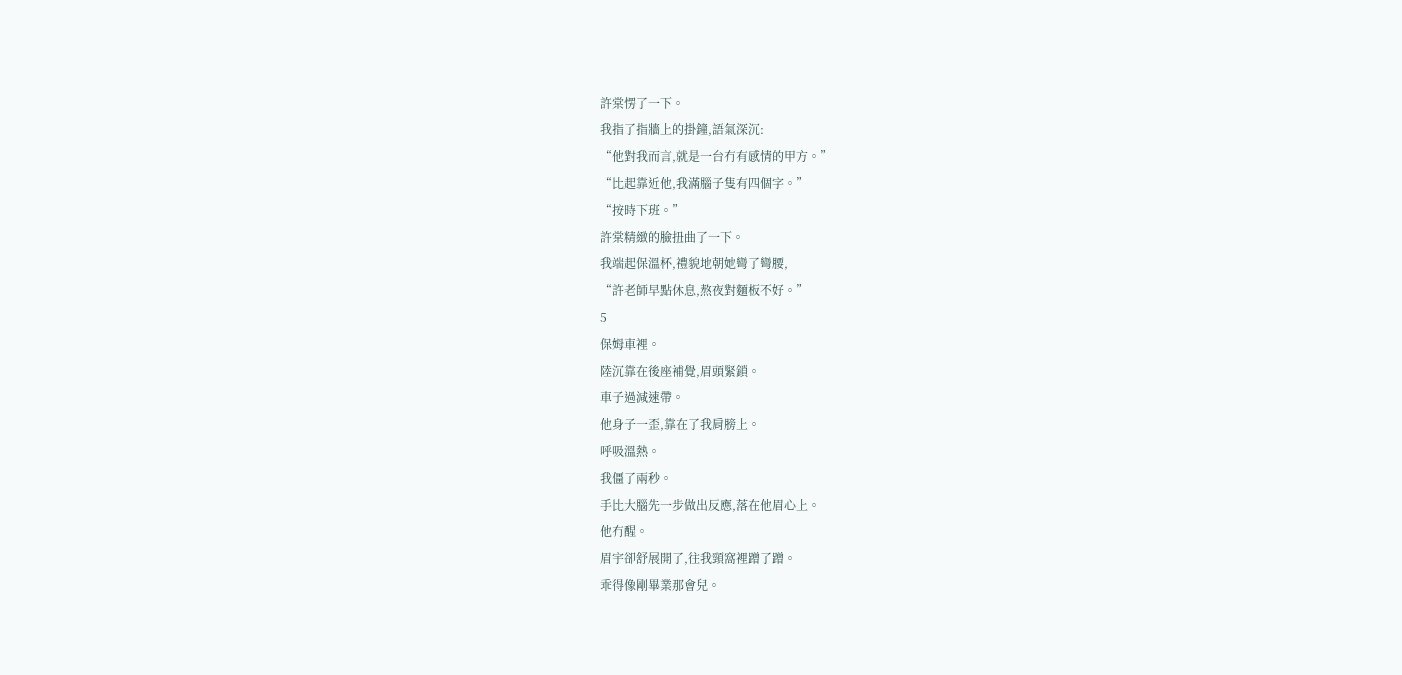許棠愣了一下。
我指了指牆上的掛鐘,語氣深沉:
“他對我而言,就是一台冇有感情的甲方。”
“比起靠近他,我滿腦子隻有四個字。”
“按時下班。”
許棠精緻的臉扭曲了一下。
我端起保溫杯,禮貌地朝她彎了彎腰,
“許老師早點休息,熬夜對麵板不好。”
5
保姆車裡。
陸沉靠在後座補覺,眉頭緊鎖。
車子過減速帶。
他身子一歪,靠在了我肩膀上。
呼吸溫熱。
我僵了兩秒。
手比大腦先一步做出反應,落在他眉心上。
他冇醒。
眉宇卻舒展開了,往我頸窩裡蹭了蹭。
乖得像剛畢業那會兒。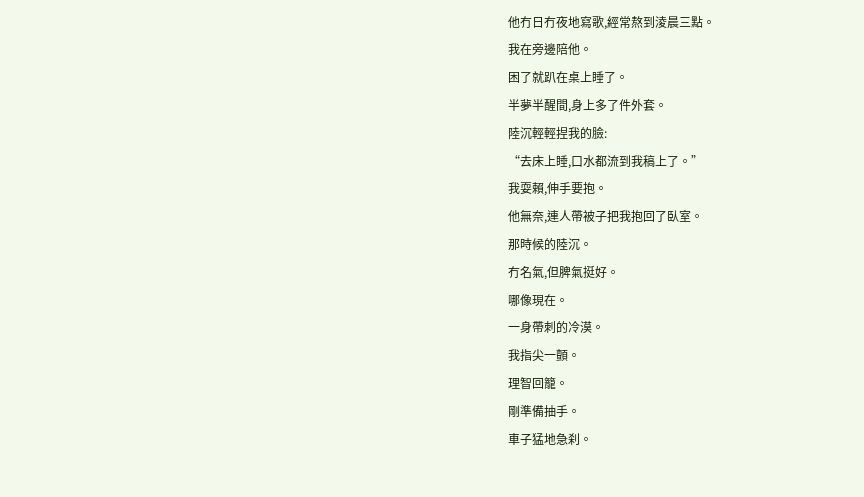他冇日冇夜地寫歌,經常熬到淩晨三點。
我在旁邊陪他。
困了就趴在桌上睡了。
半夢半醒間,身上多了件外套。
陸沉輕輕捏我的臉:
“去床上睡,口水都流到我稿上了。”
我耍賴,伸手要抱。
他無奈,連人帶被子把我抱回了臥室。
那時候的陸沉。
冇名氣,但脾氣挺好。
哪像現在。
一身帶刺的冷漠。
我指尖一顫。
理智回籠。
剛準備抽手。
車子猛地急刹。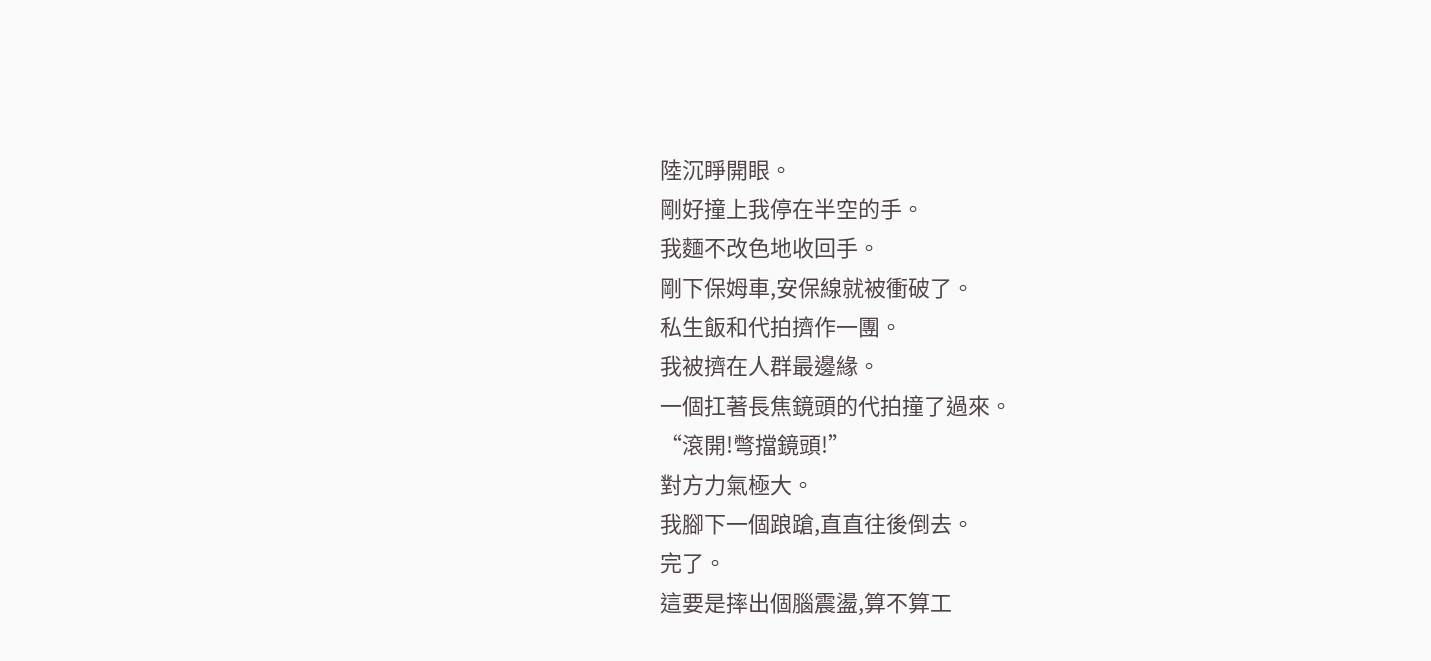陸沉睜開眼。
剛好撞上我停在半空的手。
我麵不改色地收回手。
剛下保姆車,安保線就被衝破了。
私生飯和代拍擠作一團。
我被擠在人群最邊緣。
一個扛著長焦鏡頭的代拍撞了過來。
“滾開!彆擋鏡頭!”
對方力氣極大。
我腳下一個踉蹌,直直往後倒去。
完了。
這要是摔出個腦震盪,算不算工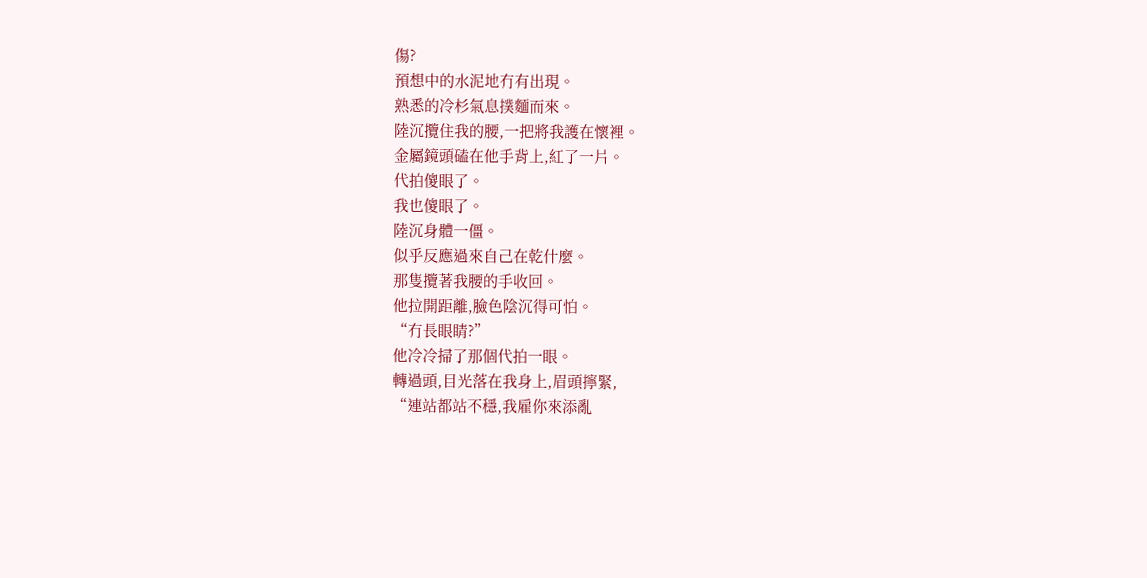傷?
預想中的水泥地冇有出現。
熟悉的冷杉氣息撲麵而來。
陸沉攬住我的腰,一把將我護在懷裡。
金屬鏡頭磕在他手背上,紅了一片。
代拍傻眼了。
我也傻眼了。
陸沉身體一僵。
似乎反應過來自己在乾什麼。
那隻攬著我腰的手收回。
他拉開距離,臉色陰沉得可怕。
“冇長眼睛?”
他冷冷掃了那個代拍一眼。
轉過頭,目光落在我身上,眉頭擰緊,
“連站都站不穩,我雇你來添亂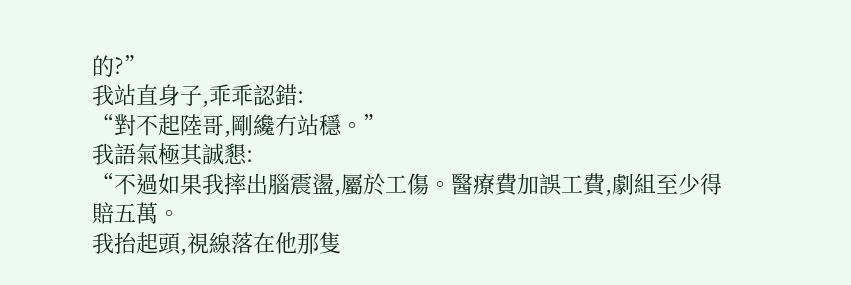的?”
我站直身子,乖乖認錯:
“對不起陸哥,剛纔冇站穩。”
我語氣極其誠懇:
“不過如果我摔出腦震盪,屬於工傷。醫療費加誤工費,劇組至少得賠五萬。
我抬起頭,視線落在他那隻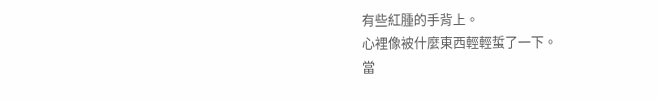有些紅腫的手背上。
心裡像被什麼東西輕輕蜇了一下。
當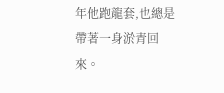年他跑龍套,也總是帶著一身淤青回來。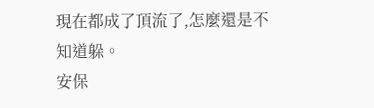現在都成了頂流了,怎麼還是不知道躲。
安保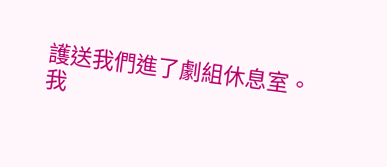護送我們進了劇組休息室。
我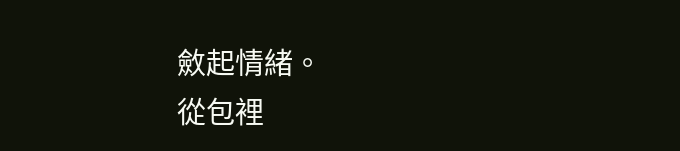斂起情緒。
從包裡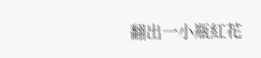翻出一小瓶紅花